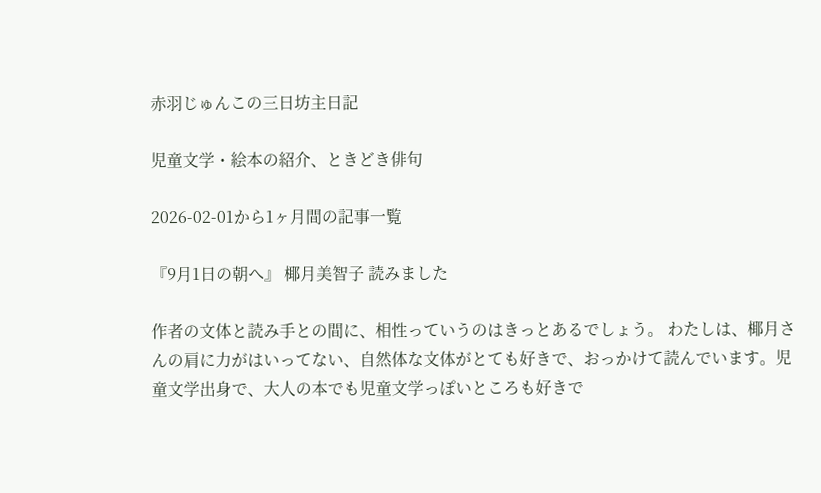赤羽じゅんこの三日坊主日記

児童文学・絵本の紹介、ときどき俳句

2026-02-01から1ヶ月間の記事一覧

『9月1日の朝へ』 椰月美智子 読みました

作者の文体と読み手との間に、相性っていうのはきっとあるでしょう。 わたしは、椰月さんの肩に力がはいってない、自然体な文体がとても好きで、おっかけて読んでいます。児童文学出身で、大人の本でも児童文学っぽいところも好きで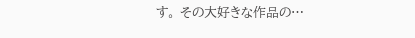す。 その大好きな作品の…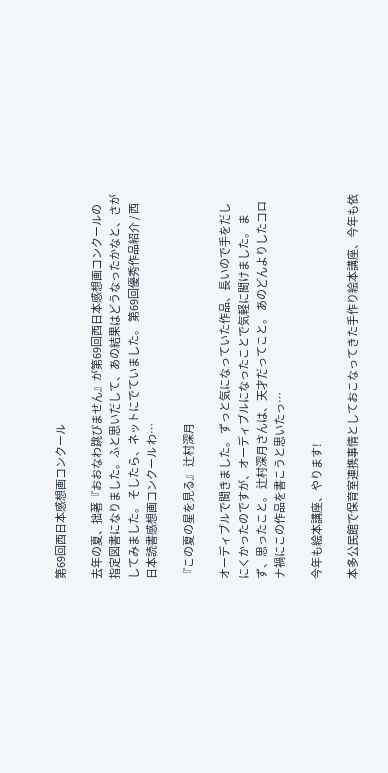第69回西日本感想画コンクール

去年の夏、拙著『おおなわ跳びません』が第69回西日本感想画コンクールの指定図書になりました。ふと思いだして、あの結果はどうなったかなと、さがしてみました。 そしたら、ネットにでていました。 第69回優秀作品紹介 / 西日本読書感想画コンクール わ…

『この夏の星を見る』 辻村深月

オーディブルで聞きました。 ずっと気になっていた作品、長いので手をだしにくかったのですが、オーディブルになったことで気軽に聞けました。 まず、思ったこと。 辻村深月さんは、天才だってこと。 あのどんよりしたコロナ禍にこの作品を書こうと思いたっ…

今年も絵本講座、やります!

本多公民館で保育室連携事情としておこなってきた手作り絵本講座、今年も依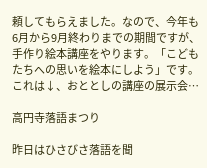頼してもらえました。なので、今年も6月から9月終わりまでの期間ですが、手作り絵本講座をやります。「こどもたちへの思いを絵本にしよう」です。 これは↓、おととしの講座の展示会…

高円寺落語まつり

昨日はひさびさ落語を聞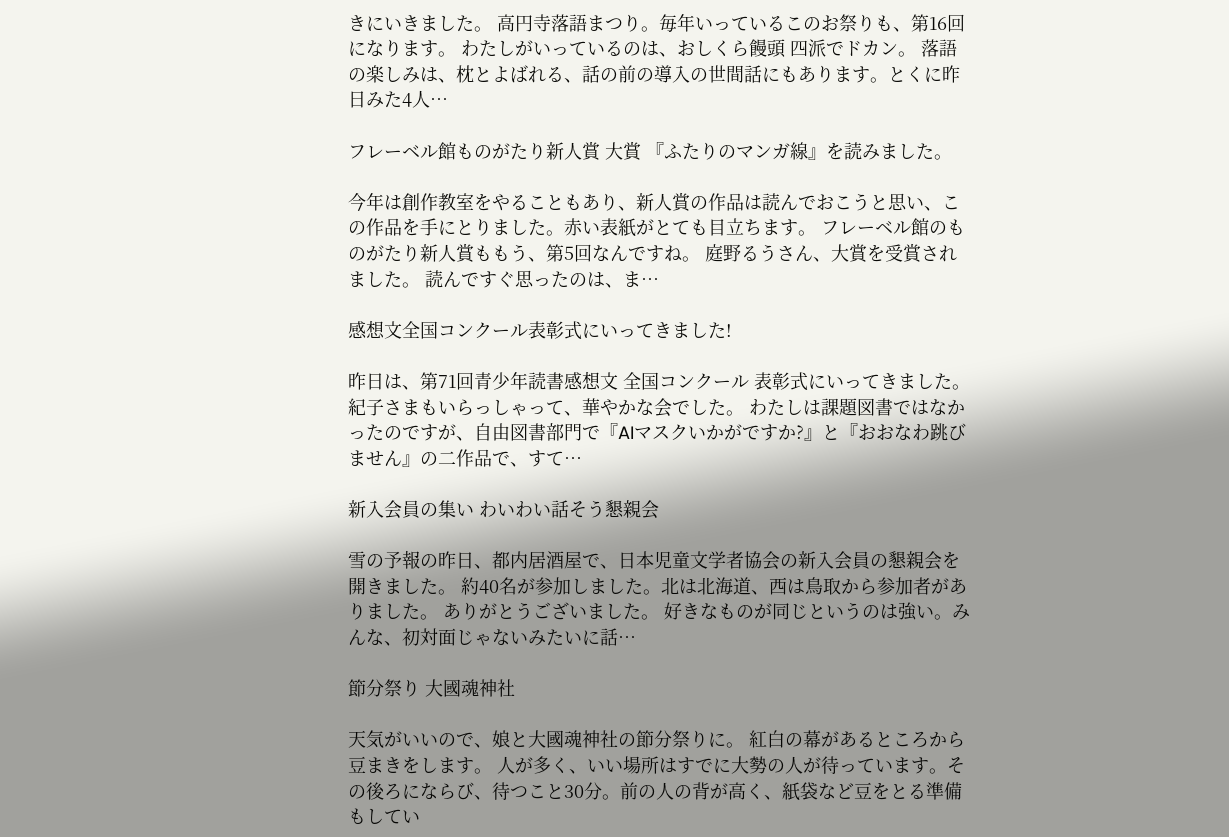きにいきました。 高円寺落語まつり。毎年いっているこのお祭りも、第16回になります。 わたしがいっているのは、おしくら饅頭 四派でドカン。 落語の楽しみは、枕とよばれる、話の前の導入の世間話にもあります。とくに昨日みた4人…

フレーベル館ものがたり新人賞 大賞 『ふたりのマンガ線』を読みました。

今年は創作教室をやることもあり、新人賞の作品は読んでおこうと思い、この作品を手にとりました。赤い表紙がとても目立ちます。 フレーベル館のものがたり新人賞ももう、第5回なんですね。 庭野るうさん、大賞を受賞されました。 読んですぐ思ったのは、ま…

感想文全国コンクール表彰式にいってきました!

昨日は、第71回青少年読書感想文 全国コンクール 表彰式にいってきました。 紀子さまもいらっしゃって、華やかな会でした。 わたしは課題図書ではなかったのですが、自由図書部門で『AIマスクいかがですか?』と『おおなわ跳びません』の二作品で、すて…

新入会員の集い わいわい話そう懇親会

雪の予報の昨日、都内居酒屋で、日本児童文学者協会の新入会員の懇親会を開きました。 約40名が参加しました。北は北海道、西は鳥取から参加者がありました。 ありがとうございました。 好きなものが同じというのは強い。みんな、初対面じゃないみたいに話…

節分祭り 大國魂神社

天気がいいので、娘と大國魂神社の節分祭りに。 紅白の幕があるところから豆まきをします。 人が多く、いい場所はすでに大勢の人が待っています。その後ろにならび、待つこと30分。前の人の背が高く、紙袋など豆をとる準備もしてい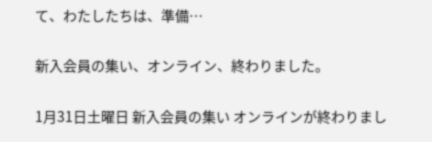て、わたしたちは、準備…

新入会員の集い、オンライン、終わりました。

1月31日土曜日 新入会員の集い オンラインが終わりまし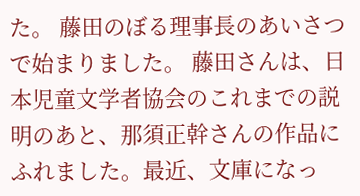た。 藤田のぼる理事長のあいさつで始まりました。 藤田さんは、日本児童文学者協会のこれまでの説明のあと、那須正幹さんの作品にふれました。最近、文庫になっ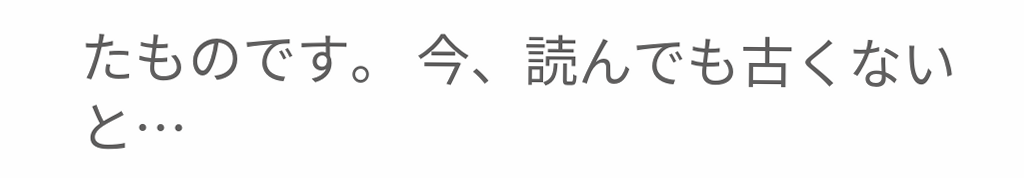たものです。 今、読んでも古くないと…